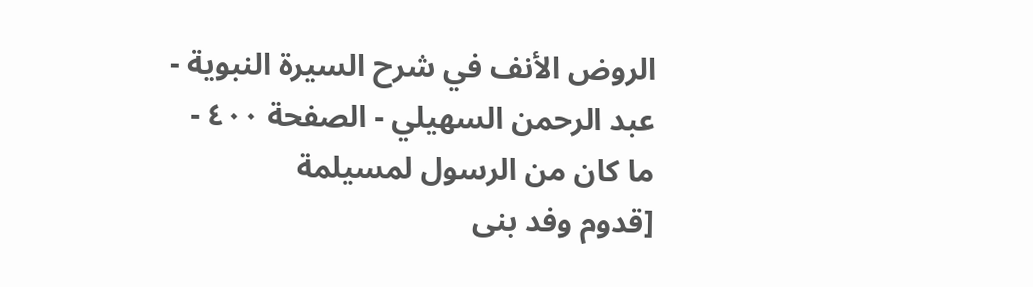الروض الأنف في شرح السيرة النبوية - عبد الرحمن السهيلي - الصفحة ٤٠٠ - ما كان من الرسول لمسيلمة
[قدوم وفد بنى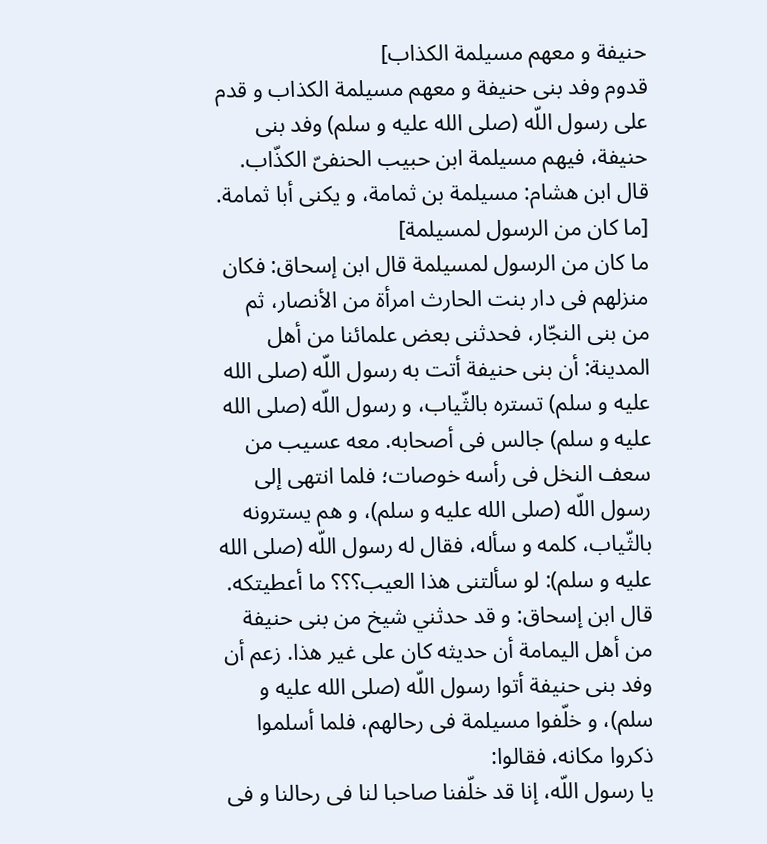حنيفة و معهم مسيلمة الكذاب]
قدوم وفد بنى حنيفة و معهم مسيلمة الكذاب و قدم على رسول اللّه (صلى الله عليه و سلم) وفد بنى حنيفة، فيهم مسيلمة ابن حبيب الحنفىّ الكذّاب.
قال ابن هشام: مسيلمة بن ثمامة، و يكنى أبا ثمامة.
[ما كان من الرسول لمسيلمة]
ما كان من الرسول لمسيلمة قال ابن إسحاق: فكان منزلهم فى دار بنت الحارث امرأة من الأنصار، ثم من بنى النجّار، فحدثنى بعض علمائنا من أهل المدينة: أن بنى حنيفة أتت به رسول اللّه (صلى الله عليه و سلم) تستره بالثّياب، و رسول اللّه (صلى الله عليه و سلم) جالس فى أصحابه. معه عسيب من سعف النخل فى رأسه خوصات؛ فلما انتهى إلى رسول اللّه (صلى الله عليه و سلم)، و هم يسترونه بالثّياب، كلمه و سأله، فقال له رسول اللّه (صلى الله عليه و سلم): لو سألتنى هذا العيب؟؟؟ ما أعطيتكه.
قال ابن إسحاق: و قد حدثني شيخ من بنى حنيفة من أهل اليمامة أن حديثه كان على غير هذا. زعم أن وفد بنى حنيفة أتوا رسول اللّه (صلى الله عليه و سلم)، و خلّفوا مسيلمة فى رحالهم، فلما أسلموا ذكروا مكانه، فقالوا:
يا رسول اللّه، إنا قد خلّفنا صاحبا لنا فى رحالنا و فى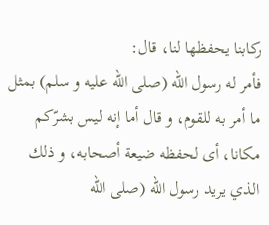ركابنا يحفظها لنا، قال:
فأمر له رسول اللّه (صلى الله عليه و سلم) بمثل ما أمر به للقوم، و قال أما إنه ليس بشرّكم مكانا، أى لحفظه ضيعة أصحابه، و ذلك الذي يريد رسول اللّه (صلى الله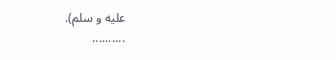عليه و سلم).
..........